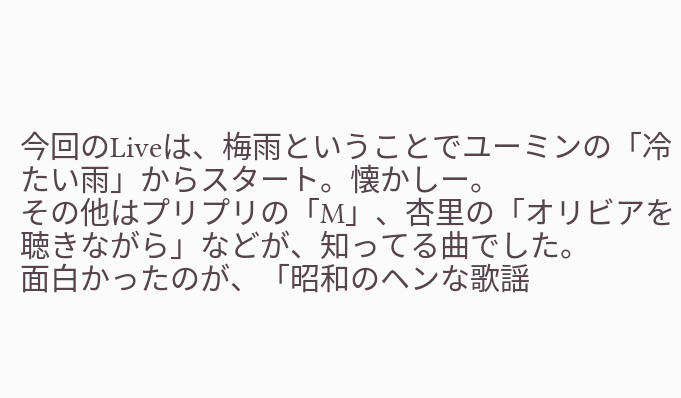今回のLiveは、梅雨ということでユーミンの「冷たい雨」からスタート。懐かしー。
その他はプリプリの「M」、杏里の「オリビアを聴きながら」などが、知ってる曲でした。
面白かったのが、「昭和のヘンな歌謡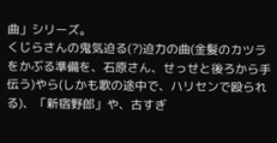曲」シリーズ。
くじらさんの鬼気迫る(?)迫力の曲(金髪のカツラをかぶる準備を、石原さん、せっせと後ろから手伝う)やら(しかも歌の途中で、ハリセンで殴られる)、「新宿野郎」や、古すぎ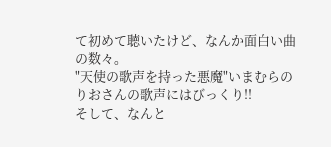て初めて聴いたけど、なんか面白い曲の数々。
"天使の歌声を持った悪魔"いまむらのりおさんの歌声にはびっくり!!
そして、なんと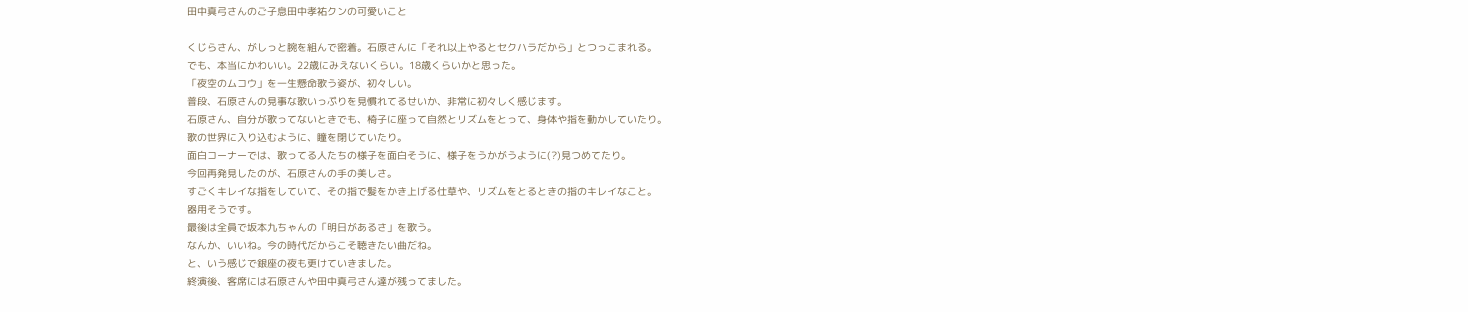田中真弓さんのご子息田中孝祐クンの可愛いこと

くじらさん、がしっと腕を組んで密着。石原さんに「それ以上やるとセクハラだから」とつっこまれる。
でも、本当にかわいい。22歳にみえないくらい。18歳くらいかと思った。
「夜空のムコウ」を一生懸命歌う姿が、初々しい。
普段、石原さんの見事な歌いっぷりを見慣れてるせいか、非常に初々しく感じます。
石原さん、自分が歌ってないときでも、椅子に座って自然とリズムをとって、身体や指を動かしていたり。
歌の世界に入り込むように、瞳を閉じていたり。
面白コーナーでは、歌ってる人たちの様子を面白そうに、様子をうかがうように(?)見つめてたり。
今回再発見したのが、石原さんの手の美しさ。
すごくキレイな指をしていて、その指で髪をかき上げる仕草や、リズムをとるときの指のキレイなこと。
器用そうです。
最後は全員で坂本九ちゃんの「明日があるさ」を歌う。
なんか、いいね。今の時代だからこそ聴きたい曲だね。
と、いう感じで銀座の夜も更けていきました。
終演後、客席には石原さんや田中真弓さん達が残ってました。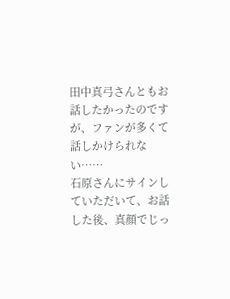田中真弓さんともお話したかったのですが、ファンが多くて話しかけられない……
石原さんにサインしていただいて、お話した後、真顔でじっ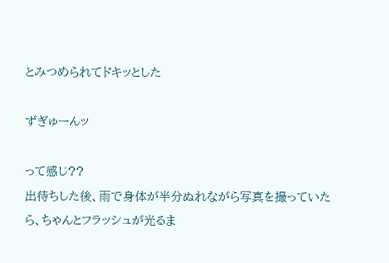とみつめられてドキッとした

ずぎゅーんッ

って感じ??
出待ちした後、雨で身体が半分ぬれながら写真を撮っていたら、ちゃんとフラッシュが光るま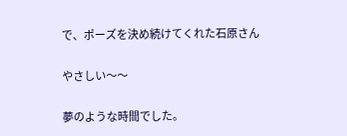で、ポーズを決め続けてくれた石原さん

やさしい〜〜

夢のような時間でした。